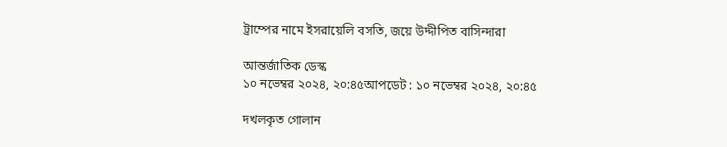ট্রাম্পের নামে ইসরায়েলি বসতি, জয়ে উদ্দীপিত বাসিন্দারা

আন্তর্জাতিক ডেস্ক
১০ নভেম্বর ২০২৪, ২০:৪৫আপডেট : ১০ নভেম্বর ২০২৪, ২০:৪৫

দখলকৃত গোলান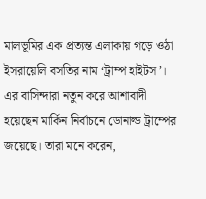মালভূমির এক প্রত্যন্ত এলাকায় গড়ে ওঠা ইসরায়েলি বসতির নাম ‘ট্রাম্প হাইটস’। এর বাসিন্দারা নতুন করে আশাবাদী হয়েছেন মার্কিন নির্বাচনে ডোনাল্ড ট্রাম্পের জয়েছে। তারা মনে করেন,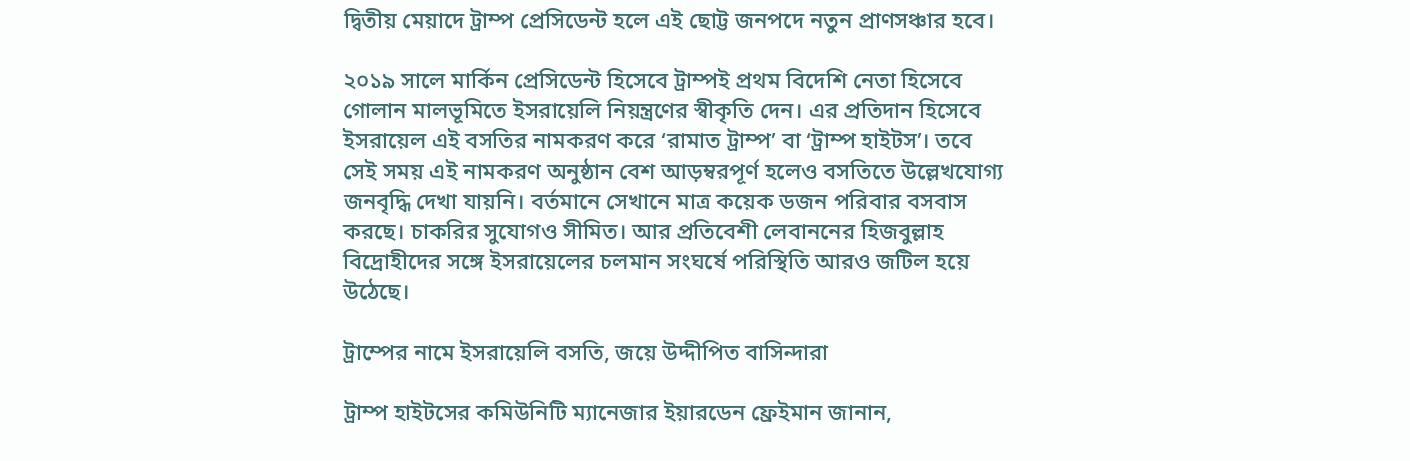দ্বিতীয় মেয়াদে ট্রাম্প প্রেসিডেন্ট হলে এই ছোট্ট জনপদে নতুন প্রাণসঞ্চার হবে।

২০১৯ সালে মার্কিন প্রেসিডেন্ট হিসেবে ট্রাম্পই প্রথম বিদেশি নেতা হিসেবে গোলান মালভূমিতে ইসরায়েলি নিয়ন্ত্রণের স্বীকৃতি দেন। এর প্রতিদান হিসেবে ইসরায়েল এই বসতির নামকরণ করে ‘রামাত ট্রাম্প’ বা ‘ট্রাম্প হাইটস’। তবে সেই সময় এই নামকরণ অনুষ্ঠান বেশ আড়ম্বরপূর্ণ হলেও বসতিতে উল্লেখযোগ্য জনবৃদ্ধি দেখা যায়নি। বর্তমানে সেখানে মাত্র কয়েক ডজন পরিবার বসবাস করছে। চাকরির সুযোগও সীমিত। আর প্রতিবেশী লেবাননের হিজবুল্লাহ বিদ্রোহীদের সঙ্গে ইসরায়েলের চলমান সংঘর্ষে পরিস্থিতি আরও জটিল হয়ে উঠেছে।

ট্রাম্পের নামে ইসরায়েলি বসতি, জয়ে উদ্দীপিত বাসিন্দারা

ট্রাম্প হাইটসের কমিউনিটি ম্যানেজার ইয়ারডেন ফ্রেইমান জানান,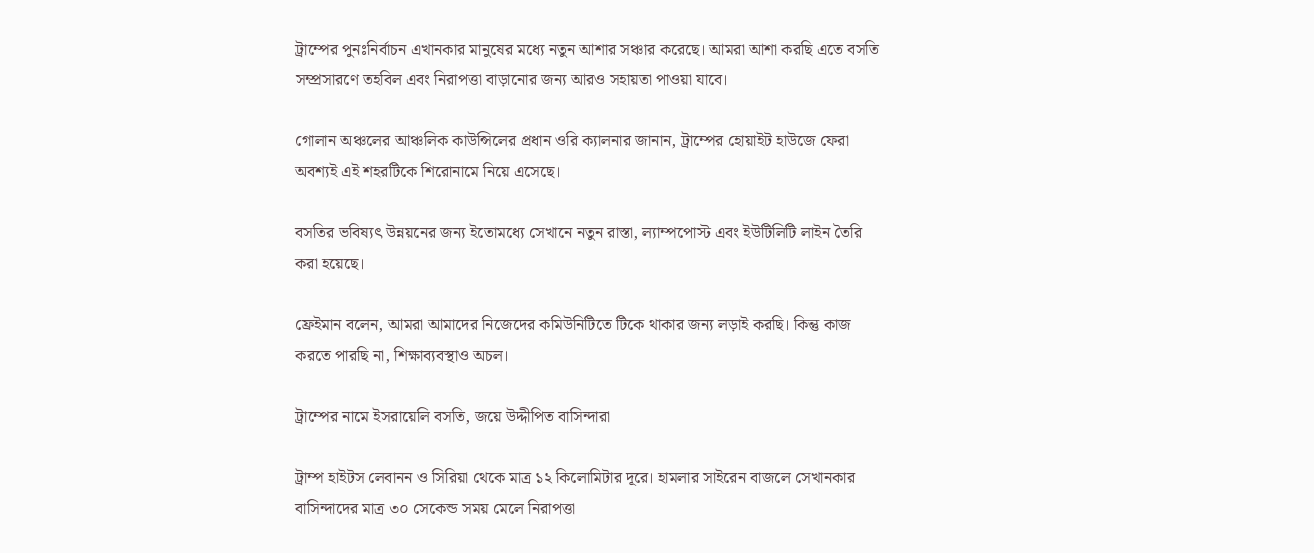ট্রাম্পের পুনঃনির্বাচন এখানকার মানুষের মধ্যে নতুন আশার সঞ্চার করেছে। আমরা আশা করছি এতে বসতি সম্প্রসারণে তহবিল এবং নিরাপত্তা বাড়ানোর জন্য আরও সহায়তা পাওয়া যাবে।

গোলান অঞ্চলের আঞ্চলিক কাউন্সিলের প্রধান ওরি ক্যালনার জানান, ট্রাম্পের হোয়াইট হাউজে ফেরা অবশ্যই এই শহরটিকে শিরোনামে নিয়ে এসেছে।

বসতির ভবিষ্যৎ উন্নয়নের জন্য ইতোমধ্যে সেখানে নতুন রাস্তা, ল্যাম্পপোস্ট এবং ইউটিলিটি লাইন তৈরি করা হয়েছে।

ফ্রেইমান বলেন, আমরা আমাদের নিজেদের কমিউনিটিতে টিকে থাকার জন্য লড়াই করছি। কিন্তু কাজ করতে পারছি না, শিক্ষাব্যবস্থাও অচল।

ট্রাম্পের নামে ইসরায়েলি বসতি, জয়ে উদ্দীপিত বাসিন্দারা

ট্রাম্প হাইটস লেবানন ও সিরিয়া থেকে মাত্র ১২ কিলোমিটার দূরে। হামলার সাইরেন বাজলে সেখানকার বাসিন্দাদের মাত্র ৩০ সেকেন্ড সময় মেলে নিরাপত্তা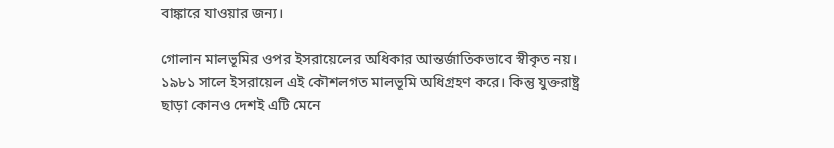বাঙ্কারে যাওয়ার জন্য।

গোলান মালভূমির ওপর ইসরায়েলের অধিকার আন্তর্জাতিকভাবে স্বীকৃত নয়। ১৯৮১ সালে ইসরায়েল এই কৌশলগত মালভূমি অধিগ্রহণ করে। কিন্তু যুক্তরাষ্ট্র ছাড়া কোনও দেশই এটি মেনে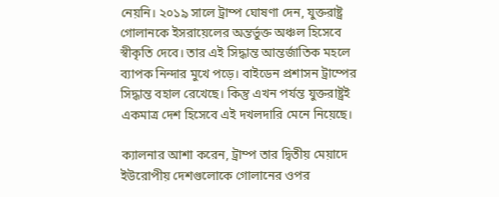নেয়নি। ২০১৯ সালে ট্রাম্প ঘোষণা দেন, যুক্তরাষ্ট্র গোলানকে ইসরায়েলের অন্তর্ভুক্ত অঞ্চল হিসেবে স্বীকৃতি দেবে। তার এই সিদ্ধান্ত আন্তর্জাতিক মহলে ব্যাপক নিন্দার মুখে পড়ে। বাইডেন প্রশাসন ট্রাম্পের সিদ্ধান্ত বহাল রেখেছে। কিন্তু এখন পর্যন্ত যুক্তরাষ্ট্রই একমাত্র দেশ হিসেবে এই দখলদারি মেনে নিয়েছে।

ক্যালনার আশা করেন, ট্রাম্প তার দ্বিতীয় মেয়াদে ইউরোপীয় দেশগুলোকে গোলানের ওপর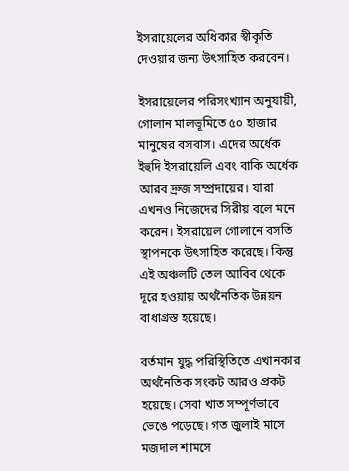ইসরায়েলের অধিকার স্বীকৃতি দেওয়ার জন্য উৎসাহিত করবেন।

ইসরায়েলের পরিসংখ্যান অনুযায়ী, গোলান মালভূমিতে ৫০ হাজার মানুষের বসবাস। এদের অর্ধেক ইহুদি ইসরায়েলি এবং বাকি অর্ধেক আরব দ্রুজ সম্প্রদায়ের। যারা এখনও নিজেদের সিরীয় বলে মনে করেন। ইসরায়েল গোলানে বসতি স্থাপনকে উৎসাহিত করেছে। কিন্তু এই অঞ্চলটি তেল আবিব থেকে দূরে হওয়ায় অর্থনৈতিক উন্নয়ন বাধাগ্রস্ত হয়েছে।

বর্তমান যুদ্ধ পরিস্থিতিতে এখানকার অর্থনৈতিক সংকট আরও প্রকট হয়েছে। সেবা খাত সম্পূর্ণভাবে ভেঙে পড়েছে। গত জুলাই মাসে মজদাল শামসে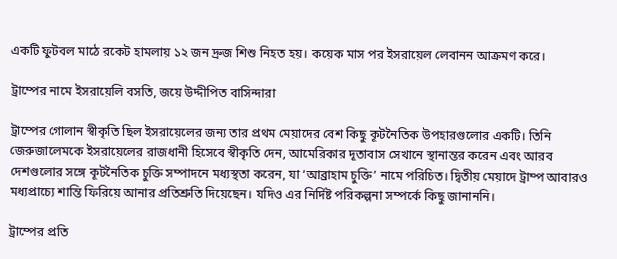একটি ফুটবল মাঠে রকেট হামলায় ১২ জন দ্রুজ শিশু নিহত হয়। কয়েক মাস পর ইসরায়েল লেবানন আক্রমণ করে।

ট্রাম্পের নামে ইসরায়েলি বসতি, জয়ে উদ্দীপিত বাসিন্দারা

ট্রাম্পের গোলান স্বীকৃতি ছিল ইসরায়েলের জন্য তার প্রথম মেয়াদের বেশ কিছু কূটনৈতিক উপহারগুলোর একটি। তিনি জেরুজালেমকে ইসরায়েলের রাজধানী হিসেবে স্বীকৃতি দেন, আমেরিকার দূতাবাস সেখানে স্থানান্তর করেন এবং আরব দেশগুলোর সঙ্গে কূটনৈতিক চুক্তি সম্পাদনে মধ্যস্থতা করেন, যা ‘আব্রাহাম চুক্তি’ নামে পরিচিত। দ্বিতীয় মেয়াদে ট্রাম্প আবারও মধ্যপ্রাচ্যে শান্তি ফিরিয়ে আনার প্রতিশ্রুতি দিয়েছেন। যদিও এর নির্দিষ্ট পরিকল্পনা সম্পর্কে কিছু জানাননি।

ট্রাম্পের প্রতি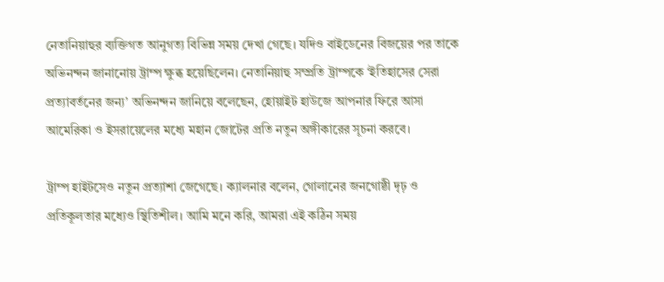নেতানিয়াহুর ব্যক্তিগত আনুগত্য বিভিন্ন সময় দেখা গেছে। যদিও বাইডেনের বিজয়ের পর তাকে অভিনন্দন জানানোয় ট্রাম্প ক্ষুব্ধ হয়েছিলেন। নেতানিয়াহু সম্প্রতি ট্রাম্পকে ‘ইতিহাসের সেরা প্রত্যাবর্তনের জন্য’ অভিনন্দন জানিয়ে বলেছেন, হোয়াইট হাউজে আপনার ফিরে আসা আমেরিকা ও ইসরায়েলের মধ্যে মহান জোটের প্রতি নতুন অঙ্গীকারের সূচনা করবে।

ট্রাম্প হাইটসেও নতুন প্রত্যাশা জেগেছে। ক্যালনার বলেন, গোলানের জনগোষ্ঠী দৃঢ় ও প্রতিকূলতার মধ্যেও স্থিতিশীল। আমি মনে করি, আমরা এই কঠিন সময়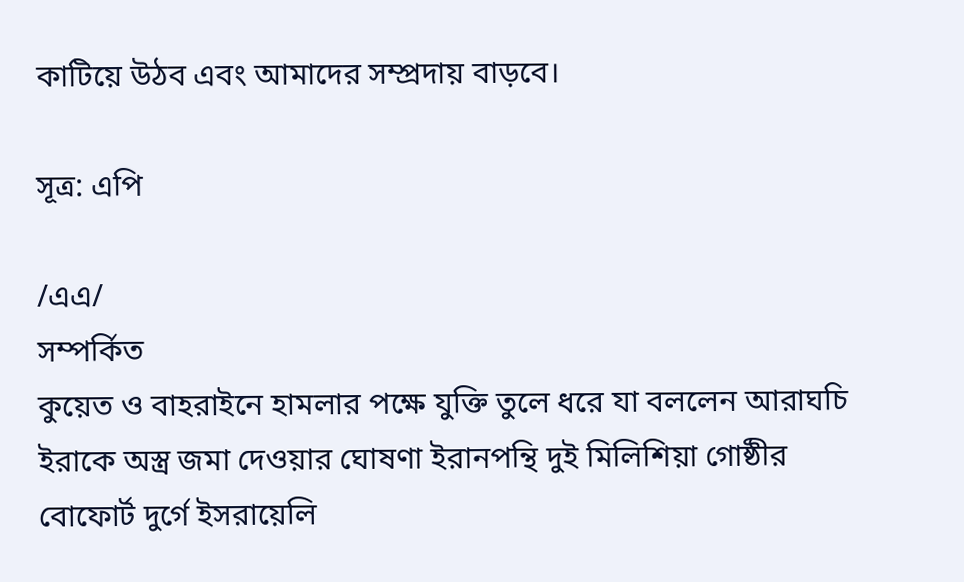কাটিয়ে উঠব এবং আমাদের সম্প্রদায় বাড়বে।

সূত্র: এপি

/এএ/
সম্পর্কিত
কুয়েত ও বাহরাইনে হামলার পক্ষে যুক্তি তুলে ধরে যা বললেন আরাঘচি
ইরাকে অস্ত্র জমা দেওয়ার ঘোষণা ইরানপন্থি দুই মিলিশিয়া গোষ্ঠীর
বোফোর্ট দুর্গে ইসরায়েলি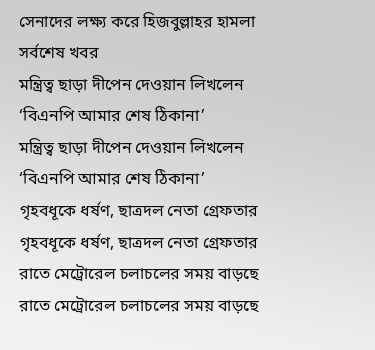সেনাদের লক্ষ্য করে হিজবুল্লাহর হামলা
সর্বশেষ খবর
মন্ত্রিত্ব ছাড়া দীপেন দেওয়ান লিখলেন ‘বিএনপি আমার শেষ ঠিকানা’
মন্ত্রিত্ব ছাড়া দীপেন দেওয়ান লিখলেন ‘বিএনপি আমার শেষ ঠিকানা’
গৃহবধূকে ধর্ষণ, ছাত্রদল নেতা গ্রেফতার
গৃহবধূকে ধর্ষণ, ছাত্রদল নেতা গ্রেফতার
রাতে মেট্রোরেল চলাচলের সময় বাড়ছে
রাতে মেট্রোরেল চলাচলের সময় বাড়ছে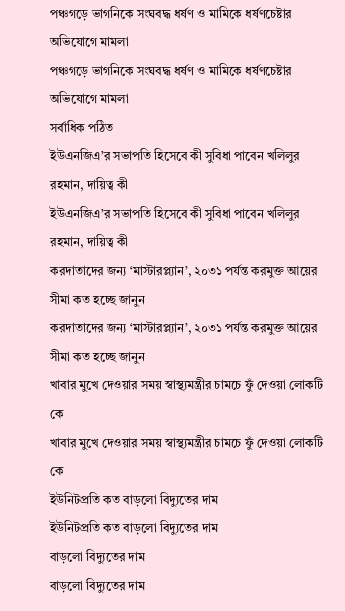পঞ্চগড়ে ভাগনিকে সংঘবদ্ধ ধর্ষণ ও মামিকে ধর্ষণচেষ্টার অভিযোগে মামলা
পঞ্চগড়ে ভাগনিকে সংঘবদ্ধ ধর্ষণ ও মামিকে ধর্ষণচেষ্টার অভিযোগে মামলা
সর্বাধিক পঠিত
ইউএনজিএ’র সভাপতি হিসেবে কী সুবিধা পাবেন খলিলুর রহমান, দায়িত্ব কী
ইউএনজিএ’র সভাপতি হিসেবে কী সুবিধা পাবেন খলিলুর রহমান, দায়িত্ব কী
করদাতাদের জন্য ‘মাস্টারপ্ল্যান’, ২০৩১ পর্যন্ত করমুক্ত আয়ের সীমা কত হচ্ছে জানুন
করদাতাদের জন্য ‘মাস্টারপ্ল্যান’, ২০৩১ পর্যন্ত করমুক্ত আয়ের সীমা কত হচ্ছে জানুন
খাবার মুখে দেওয়ার সময় স্বাস্থ্যমন্ত্রীর চামচে ফুঁ দেওয়া লোকটি কে
খাবার মুখে দেওয়ার সময় স্বাস্থ্যমন্ত্রীর চামচে ফুঁ দেওয়া লোকটি কে
ইউনিটপ্রতি কত বাড়লো বিদ্যুতের দাম
ইউনিটপ্রতি কত বাড়লো বিদ্যুতের দাম
বাড়লো বিদ্যুতের দাম
বাড়লো বিদ্যুতের দাম